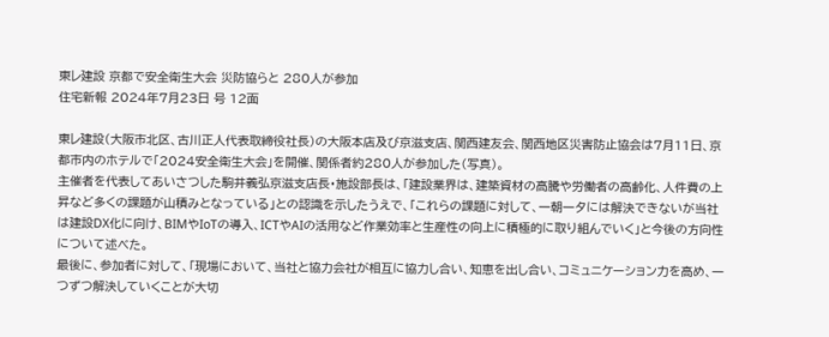東レ建設 京都で安全衛生大会 災防協らと 280人が参加
住宅新報 2024年7月23日 号 12面

東レ建設(大阪市北区、古川正人代表取締役社長)の大阪本店及び京滋支店、関西建友会、関西地区災害防止協会は7月11日、京都市内のホテルで「2024安全衛生大会」を開催、関係者約280人が参加した(写真)。
主催者を代表してあいさつした駒井義弘京滋支店長・施設部長は、「建設業界は、建築資材の高騰や労働者の高齢化、人件費の上昇など多くの課題が山積みとなっている」との認識を示したうえで、「これらの課題に対して、一朝一夕には解決できないが当社は建設DX化に向け、BIMやIoTの導入、ICTやAIの活用など作業効率と生産性の向上に積極的に取り組んでいく」と今後の方向性について述べた。
最後に、参加者に対して、「現場において、当社と協力会社が相互に協力し合い、知恵を出し合い、コミュニケーション力を高め、一つずつ解決していくことが大切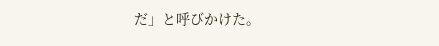だ」と呼びかけた。